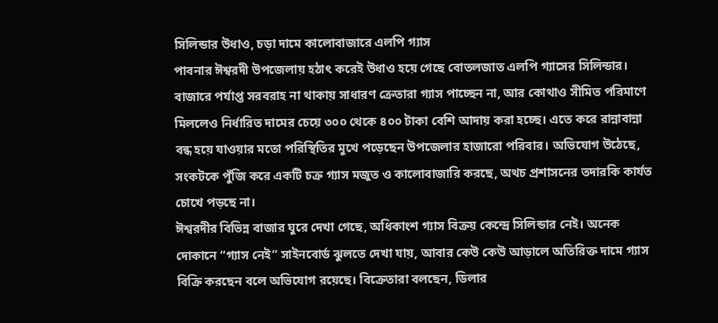সিলিন্ডার উধাও, চড়া দামে কালোবাজারে এলপি গ্যাস
পাবনার ঈশ্বরদী উপজেলায় হঠাৎ করেই উধাও হয়ে গেছে বোতলজাত এলপি গ্যাসের সিলিন্ডার। বাজারে পর্যাপ্ত সরবরাহ না থাকায় সাধারণ ক্রেতারা গ্যাস পাচ্ছেন না, আর কোথাও সীমিত পরিমাণে মিললেও নির্ধারিত দামের চেয়ে ৩০০ থেকে ৪০০ টাকা বেশি আদায় করা হচ্ছে। এতে করে রান্নাবান্না বন্ধ হয়ে যাওয়ার মতো পরিস্থিতির মুখে পড়েছেন উপজেলার হাজারো পরিবার। অভিযোগ উঠেছে, সংকটকে পুঁজি করে একটি চক্র গ্যাস মজুত ও কালোবাজারি করছে, অথচ প্রশাসনের তদারকি কার্যত চোখে পড়ছে না।
ঈশ্বরদীর বিভিন্ন বাজার ঘুরে দেখা গেছে, অধিকাংশ গ্যাস বিক্রয় কেন্দ্রে সিলিন্ডার নেই। অনেক দোকানে “গ্যাস নেই” সাইনবোর্ড ঝুলতে দেখা যায়, আবার কেউ কেউ আড়ালে অতিরিক্ত দামে গ্যাস বিক্রি করছেন বলে অভিযোগ রয়েছে। বিক্রেতারা বলছেন, ডিলার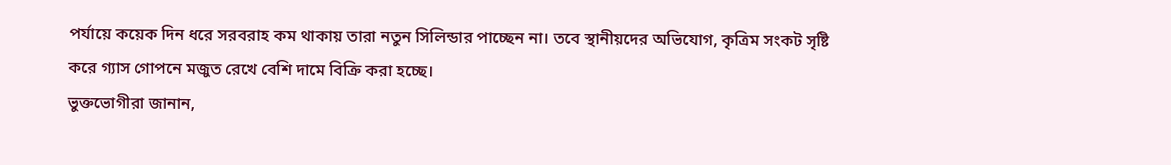পর্যায়ে কয়েক দিন ধরে সরবরাহ কম থাকায় তারা নতুন সিলিন্ডার পাচ্ছেন না। তবে স্থানীয়দের অভিযোগ, কৃত্রিম সংকট সৃষ্টি করে গ্যাস গোপনে মজুত রেখে বেশি দামে বিক্রি করা হচ্ছে।
ভুক্তভোগীরা জানান,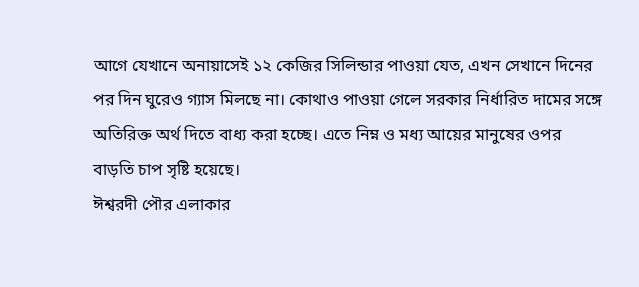আগে যেখানে অনায়াসেই ১২ কেজির সিলিন্ডার পাওয়া যেত, এখন সেখানে দিনের পর দিন ঘুরেও গ্যাস মিলছে না। কোথাও পাওয়া গেলে সরকার নির্ধারিত দামের সঙ্গে অতিরিক্ত অর্থ দিতে বাধ্য করা হচ্ছে। এতে নিম্ন ও মধ্য আয়ের মানুষের ওপর বাড়তি চাপ সৃষ্টি হয়েছে।
ঈশ্বরদী পৌর এলাকার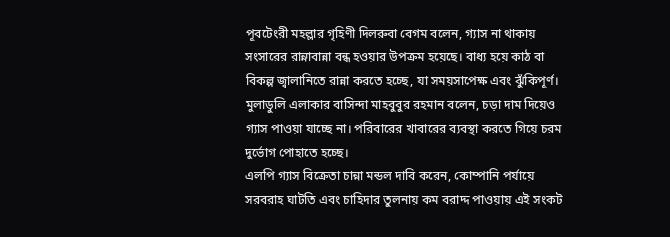পূবটেংরী মহল্লার গৃহিণী দিলরুবা বেগম বলেন, গ্যাস না থাকায় সংসারের রান্নাবান্না বন্ধ হওয়ার উপক্রম হয়েছে। বাধ্য হয়ে কাঠ বা বিকল্প জ্বালানিতে রান্না করতে হচ্ছে, যা সময়সাপেক্ষ এবং ঝুঁকিপূর্ণ। মুলাডুলি এলাকার বাসিন্দা মাহবুবুর রহমান বলেন, চড়া দাম দিয়েও গ্যাস পাওয়া যাচ্ছে না। পরিবারের খাবারের ব্যবস্থা করতে গিয়ে চরম দুর্ভোগ পোহাতে হচ্ছে।
এলপি গ্যাস বিক্রেতা চান্না মন্ডল দাবি করেন, কোম্পানি পর্যায়ে সরবরাহ ঘাটতি এবং চাহিদার তুলনায় কম বরাদ্দ পাওয়ায় এই সংকট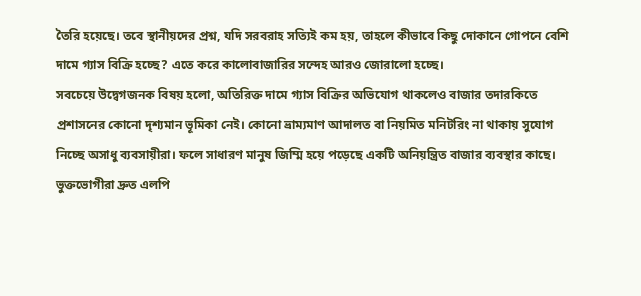তৈরি হয়েছে। তবে স্থানীয়দের প্রশ্ন, যদি সরবরাহ সত্যিই কম হয়, তাহলে কীভাবে কিছু দোকানে গোপনে বেশি দামে গ্যাস বিক্রি হচ্ছে? এতে করে কালোবাজারির সন্দেহ আরও জোরালো হচ্ছে।
সবচেয়ে উদ্বেগজনক বিষয় হলো, অতিরিক্ত দামে গ্যাস বিক্রির অভিযোগ থাকলেও বাজার তদারকিতে প্রশাসনের কোনো দৃশ্যমান ভূমিকা নেই। কোনো ভ্রাম্যমাণ আদালত বা নিয়মিত মনিটরিং না থাকায় সুযোগ নিচ্ছে অসাধু ব্যবসায়ীরা। ফলে সাধারণ মানুষ জিম্মি হয়ে পড়েছে একটি অনিয়ন্ত্রিত বাজার ব্যবস্থার কাছে।
ভুক্তভোগীরা দ্রুত এলপি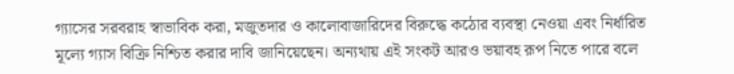গ্যাসের সরবরাহ স্বাভাবিক করা, মজুতদার ও কালোবাজারিদের বিরুদ্ধে কঠোর ব্যবস্থা নেওয়া এবং নির্ধারিত মূল্যে গ্যাস বিক্রি নিশ্চিত করার দাবি জানিয়েছেন। অন্যথায় এই সংকট আরও ভয়াবহ রূপ নিতে পারে বলে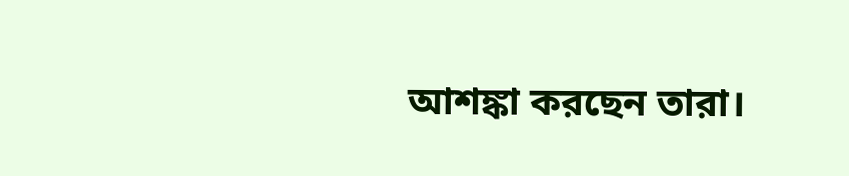আশঙ্কা করছেন তারা।